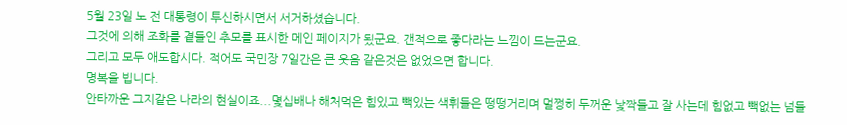5월 23일 노 전 대통령이 투신하시면서 서거하셨습니다.
그것에 의해 조화를 곁들인 추모를 표시한 메인 페이지가 됬군요. 갠적으로 좋다라는 느낌이 드는군요.
그리고 모두 애도합시다. 적어도 국민장 7일간은 큰 웃음 같은것은 없었으면 합니다.
명복을 빕니다.
안타까운 그지같은 나라의 현실이죠...몇십배나 해처먹은 힘있고 빽있는 색휘들은 떵떵거리며 멀쩡히 두꺼운 낯짝들고 잘 사는데 힘없고 빽없는 넘들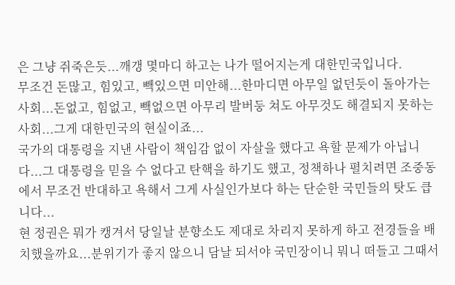은 그냥 쥐죽은듯...깨갱 몇마디 하고는 나가 떨어지는게 대한민국입니다.
무조건 돈많고, 힘있고, 빽있으면 미안해...한마디면 아무일 없던듯이 돌아가는 사회...돈없고, 힘없고, 빽없으면 아무리 발버둥 쳐도 아무것도 해결되지 못하는 사회...그게 대한민국의 현실이죠...
국가의 대통령을 지낸 사람이 책임감 없이 자살을 했다고 욕할 문제가 아닙니다...그 대통령을 믿을 수 없다고 탄핵을 하기도 했고, 정책하나 펼치려면 조중동에서 무조건 반대하고 욕해서 그게 사실인가보다 하는 단순한 국민들의 탓도 큽니다...
현 정권은 뭐가 캥겨서 당일날 분향소도 제대로 차리지 못하게 하고 전경들을 배치했을까요...분위기가 좋지 않으니 담날 되서야 국민장이니 뭐니 떠들고 그때서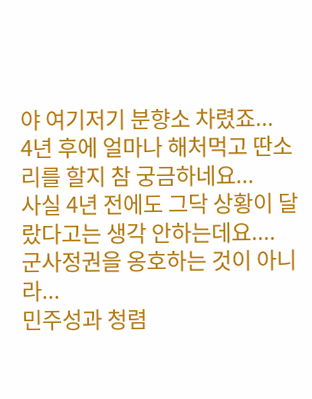야 여기저기 분향소 차렸죠...
4년 후에 얼마나 해처먹고 딴소리를 할지 참 궁금하네요...
사실 4년 전에도 그닥 상황이 달랐다고는 생각 안하는데요....
군사정권을 옹호하는 것이 아니라...
민주성과 청렴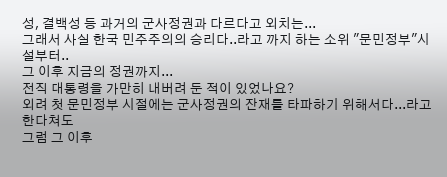성, 결백성 등 과거의 군사정권과 다르다고 외치는...
그래서 사실 한국 민주주의의 승리다..라고 까지 하는 소위 "문민정부"시설부터..
그 이후 지금의 정권까지...
전직 대통령을 가만히 내버려 둔 적이 있었나요?
외려 첫 문민정부 시절에는 군사정권의 잔재를 타파하기 위해서다...라고 한다쳐도
그럼 그 이후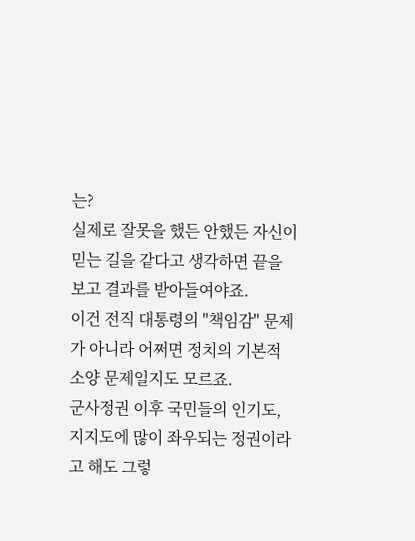는?
실제로 잘못을 했든 안했든 자신이 믿는 길을 같다고 생각하면 끝을 보고 결과를 받아들여야죠.
이건 전직 대통령의 "책임감" 문제가 아니라 어쩌면 정치의 기본적 소양 문제일지도 모르죠.
군사정권 이후 국민들의 인기도, 지지도에 많이 좌우되는 정권이라고 해도 그렇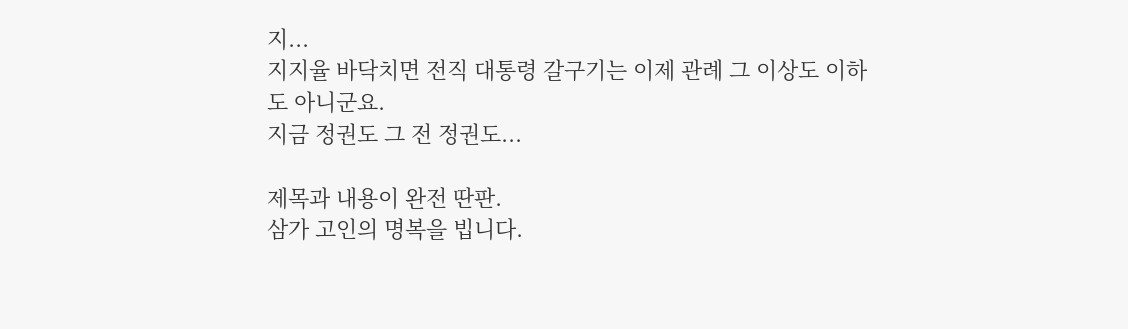지...
지지율 바닥치면 전직 대통령 갈구기는 이제 관례 그 이상도 이하도 아니군요.
지금 정권도 그 전 정권도...

제목과 내용이 완전 딴판.
삼가 고인의 명복을 빕니다.